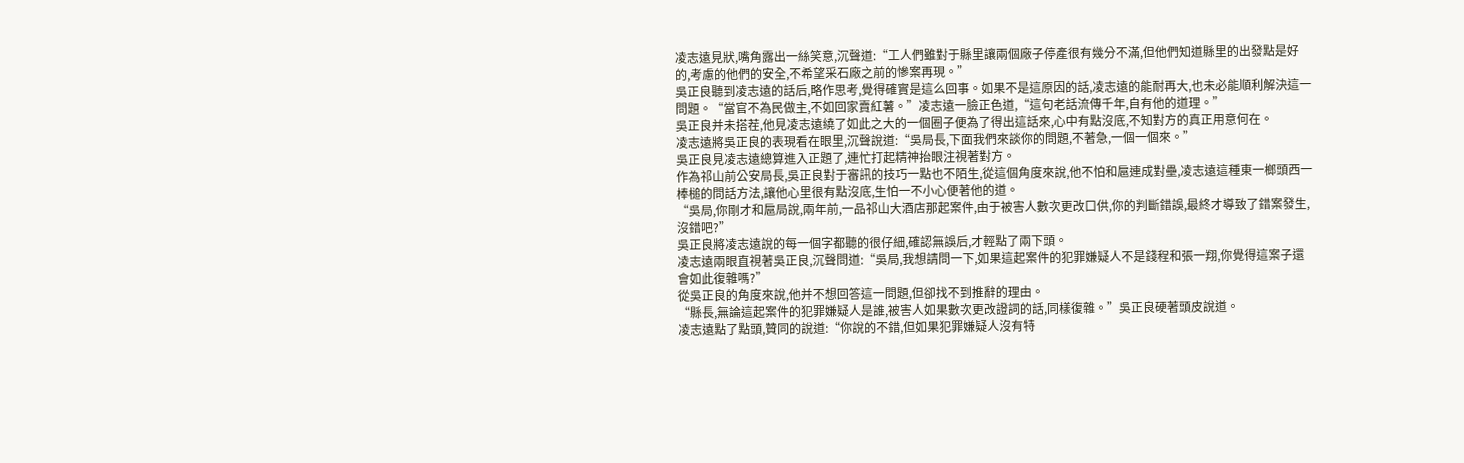凌志遠見狀,嘴角露出一絲笑意,沉聲道:“工人們雖對于縣里讓兩個廠子停產很有幾分不滿,但他們知道縣里的出發點是好的,考慮的他們的安全,不希望采石廠之前的慘案再現。”
吳正良聽到凌志遠的話后,略作思考,覺得確實是這么回事。如果不是這原因的話,凌志遠的能耐再大,也未必能順利解決這一問題。“當官不為民做主,不如回家賣紅薯。”凌志遠一臉正色道,“這句老話流傳千年,自有他的道理。”
吳正良并未搭茬,他見凌志遠繞了如此之大的一個圈子便為了得出這話來,心中有點沒底,不知對方的真正用意何在。
凌志遠將吳正良的表現看在眼里,沉聲說道:“吳局長,下面我們來談你的問題,不著急,一個一個來。”
吳正良見凌志遠總算進入正題了,連忙打起精神抬眼注視著對方。
作為祁山前公安局長,吳正良對于審訊的技巧一點也不陌生,從這個角度來說,他不怕和扈連成對壘,凌志遠這種東一榔頭西一棒槌的問話方法,讓他心里很有點沒底,生怕一不小心便著他的道。
“吳局,你剛才和扈局說,兩年前,一品祁山大酒店那起案件,由于被害人數次更改口供,你的判斷錯誤,最終才導致了錯案發生,沒錯吧?”
吳正良將凌志遠說的每一個字都聽的很仔細,確認無誤后,才輕點了兩下頭。
凌志遠兩眼直視著吳正良,沉聲問道:“吳局,我想請問一下,如果這起案件的犯罪嫌疑人不是錢程和張一翔,你覺得這案子還會如此復雜嗎?”
從吳正良的角度來說,他并不想回答這一問題,但卻找不到推辭的理由。
“縣長,無論這起案件的犯罪嫌疑人是誰,被害人如果數次更改證詞的話,同樣復雜。”吳正良硬著頭皮說道。
凌志遠點了點頭,贊同的說道:“你說的不錯,但如果犯罪嫌疑人沒有特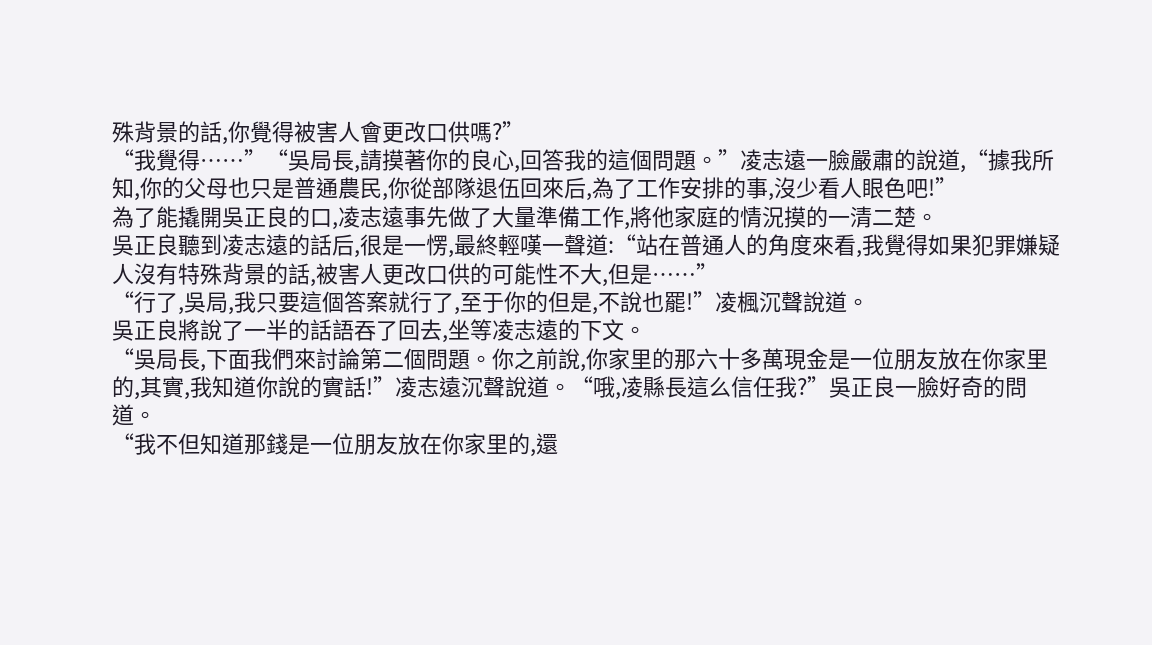殊背景的話,你覺得被害人會更改口供嗎?”
“我覺得……”“吳局長,請摸著你的良心,回答我的這個問題。”凌志遠一臉嚴肅的說道,“據我所知,你的父母也只是普通農民,你從部隊退伍回來后,為了工作安排的事,沒少看人眼色吧!”
為了能撬開吳正良的口,凌志遠事先做了大量準備工作,將他家庭的情況摸的一清二楚。
吳正良聽到凌志遠的話后,很是一愣,最終輕嘆一聲道:“站在普通人的角度來看,我覺得如果犯罪嫌疑人沒有特殊背景的話,被害人更改口供的可能性不大,但是……”
“行了,吳局,我只要這個答案就行了,至于你的但是,不說也罷!”凌楓沉聲說道。
吳正良將說了一半的話語吞了回去,坐等凌志遠的下文。
“吳局長,下面我們來討論第二個問題。你之前說,你家里的那六十多萬現金是一位朋友放在你家里的,其實,我知道你說的實話!”凌志遠沉聲說道。“哦,凌縣長這么信任我?”吳正良一臉好奇的問道。
“我不但知道那錢是一位朋友放在你家里的,還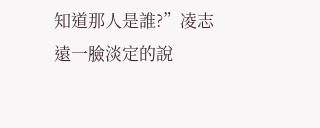知道那人是誰?”凌志遠一臉淡定的說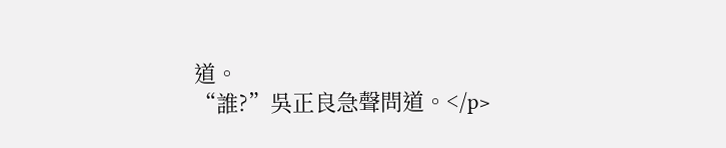道。
“誰?”吳正良急聲問道。</p>